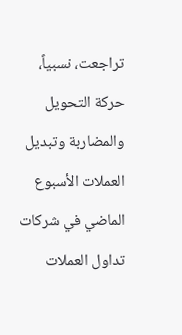تراجعت، نسبياً، حركة التحويل والمضاربة وتبديل العملات الأسبوع الماضي في شركات تداول العملات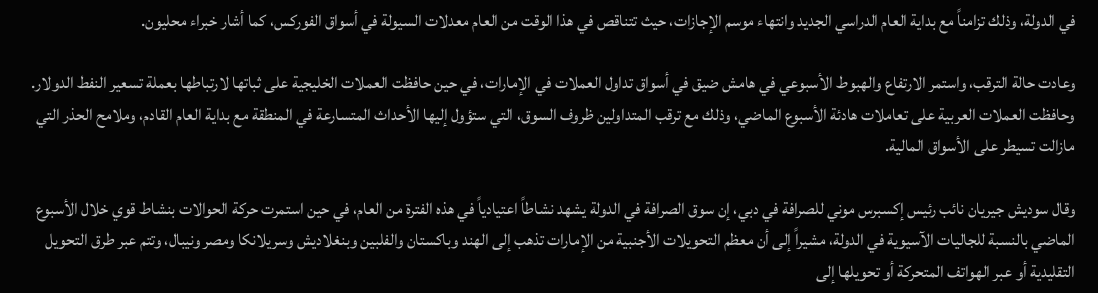في الدولة، وذلك تزامناً مع بداية العام الدراسي الجديد وانتهاء موسم الإجازات، حيث تتناقص في هذا الوقت من العام معدلات السيولة في أسواق الفوركس، كما أشار خبراء محليون.

وعادت حالة الترقب، واستمر الارتفاع والهبوط الأسبوعي في هامش ضيق في أسواق تداول العملات في الإمارات، في حين حافظت العملات الخليجية على ثباتها لارتباطها بعملة تسعير النفط الدولار. وحافظت العملات العربية على تعاملات هادئة الأسبوع الماضي، وذلك مع ترقب المتداولين ظروف السوق، التي ستؤول إليها الأحداث المتسارعة في المنطقة مع بداية العام القادم، وملامح الحذر التي مازالت تسيطر على الأسواق المالية.

وقال سوديش جيريان نائب رئيس إكسبرس موني للصرافة في دبي، إن سوق الصرافة في الدولة يشهد نشاطاً اعتيادياً في هذه الفترة من العام، في حين استمرت حركة الحوالات بنشاط قوي خلال الأسبوع الماضي بالنسبة للجاليات الآسيوية في الدولة، مشيراً إلى أن معظم التحويلات الأجنبية من الإمارات تذهب إلى الهند وباكستان والفلبين وبنغلاديش وسريلانكا ومصر ونيبال، وتتم عبر طرق التحويل التقليدية أو عبر الهواتف المتحركة أو تحويلها إلى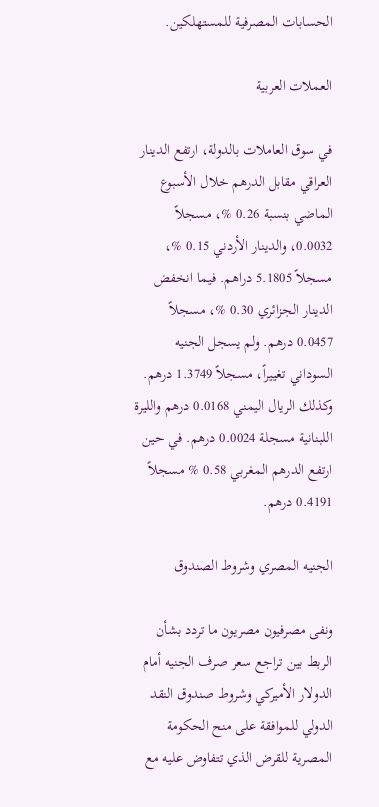الحسابات المصرفية للمستهلكين.

العملات العربية

في سوق العاملات بالدولة، ارتفع الدينار العراقي مقابل الدرهم خلال الأسبوع الماضي بنسبة 0.26 %، مسجلاً 0.0032، والدينار الأردني 0.15 %، مسجلاً 5.1805 دراهم. فيما انخفض الدينار الجزائري 0.30 %، مسجلاً 0.0457 درهم. ولم يسجل الجنيه السوداني تغييراً، مسجلاً 1.3749 درهم. وكذلك الريال اليمني 0.0168 درهم والليرة اللبنانية مسجلة 0.0024 درهم. في حين ارتفع الدرهم المغربي 0.58 % مسجلاً 0.4191 درهم.

الجنيه المصري وشروط الصندوق

ونفى مصرفيون مصريون ما تردد بشأن الربط بين تراجع سعر صرف الجنيه أمام الدولار الأميركي وشروط صندوق النقد الدولي للموافقة على منح الحكومة المصرية للقرض الذي تتفاوض عليه مع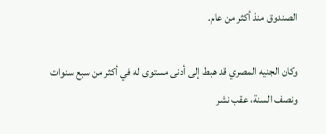الصندوق منذ أكثر من عام.

وكان الجنيه المصري قد هبط إلى أدنى مستوى له في أكثر من سبع سنوات ونصف السنة، عقب نشر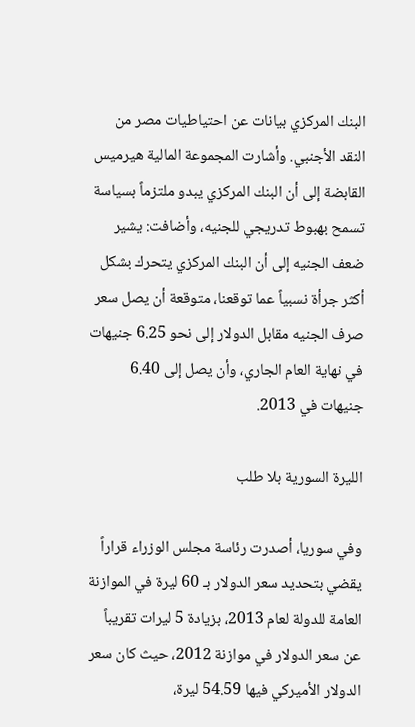البنك المركزي بيانات عن احتياطيات مصر من النقد الأجنبي. وأشارت المجموعة المالية هيرميس القابضة إلى أن البنك المركزي يبدو ملتزماً بسياسة تسمح بهبوط تدريجي للجنيه، وأضافت: يشير ضعف الجنيه إلى أن البنك المركزي يتحرك بشكل أكثر جرأة نسبياً عما توقعنا، متوقعة أن يصل سعر صرف الجنيه مقابل الدولار إلى نحو 6.25 جنيهات في نهاية العام الجاري، وأن يصل إلى 6.40 جنيهات في 2013.

الليرة السورية بلا طلب

وفي سوريا، أصدرت رئاسة مجلس الوزراء قراراً يقضي بتحديد سعر الدولار بـ 60 ليرة في الموازنة العامة للدولة لعام 2013، بزيادة 5 ليرات تقريباً عن سعر الدولار في موازنة 2012، حيث كان سعر الدولار الأميركي فيها 54.59 ليرة،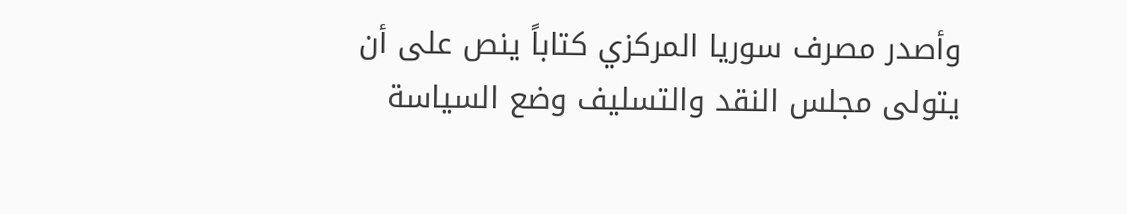وأصدر مصرف سوريا المركزي كتاباً ينص على أن يتولى مجلس النقد والتسليف وضع السياسة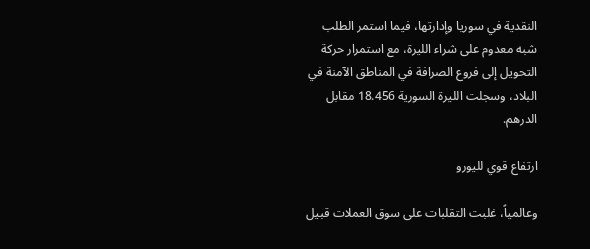النقدية في سوريا وإدارتها، فيما استمر الطلب شبه معدوم على شراء الليرة، مع استمرار حركة التحويل إلى فروع الصرافة في المناطق الآمنة في البلاد، وسجلت الليرة السورية 18.456 مقابل الدرهم.

ارتفاع قوي لليورو

وعالمياً، غلبت التقلبات على سوق العملات قبيل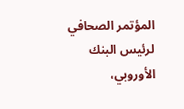المؤتمر الصحافي لرئيس البنك الأوروبي،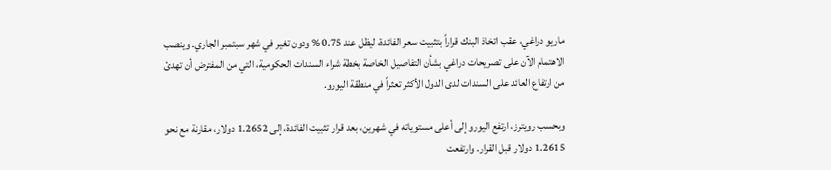ماريو دراغي، عقب اتخاذ البنك قراراً بتثبيت سعر الفائدة، ليظل عند 0.75 % ودون تغير في شهر سبتمبر الجاري. وينصب الاهتمام الآن على تصريحات دراغي بشأن التفاصيل الخاصة بخطة شراء السندات الحكومية، التي من المفترض أن تهدئ من ارتفاع العائد على السندات لدى الدول الأكثر تعثراً في منطقة اليورو.

وبحسب رويترز، ارتفع اليورو إلى أعلى مستوياته في شهرين، بعد قرار تثبيت الفائدة، إلى 1.2652 دولار، مقارنة مع نحو 1.2615 دولار قبل القرار. وارتفعت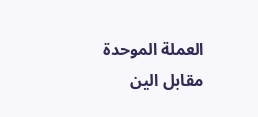العملة الموحدة مقابل الين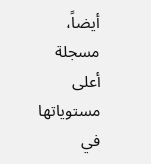أيضاً، مسجلة أعلى مستوياتها في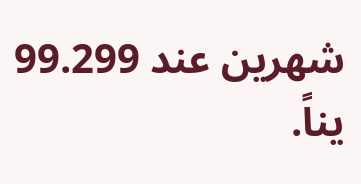شهرين عند 99.299 يناً.